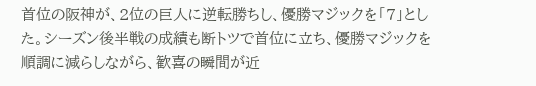首位の阪神が、2位の巨人に逆転勝ちし、優勝マジックを「7」とした。シーズン後半戦の成績も断トツで首位に立ち、優勝マジックを順調に減らしながら、歓喜の瞬間が近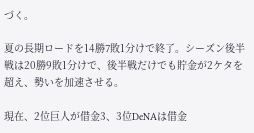づく。

夏の長期ロードを14勝7敗1分けで終了。シーズン後半戦は20勝9敗1分けで、後半戦だけでも貯金が2ケタを超え、勢いを加速させる。

現在、2位巨人が借金3、3位DeNAは借金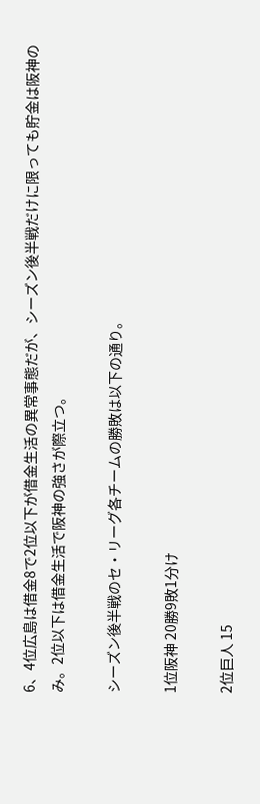6、4位広島は借金8で2位以下が借金生活の異常事態だが、シーズン後半戦だけに限っても貯金は阪神のみ。2位以下は借金生活で阪神の強さが際立つ。

シーズン後半戦のセ・リーグ各チームの勝敗は以下の通り。

1位阪神 20勝9敗1分け

2位巨人 15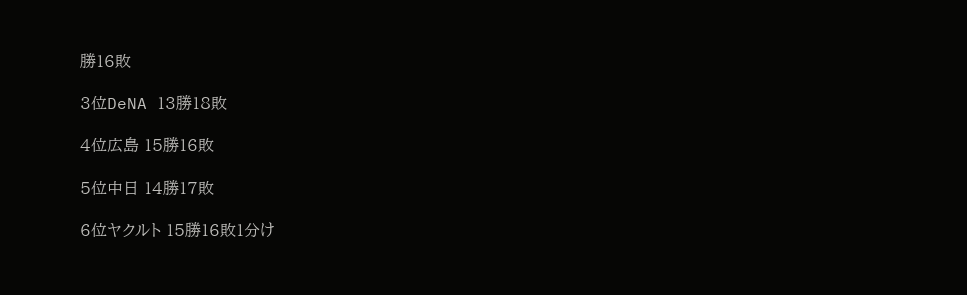勝16敗

3位DeNA 13勝18敗

4位広島 15勝16敗

5位中日 14勝17敗

6位ヤクルト 15勝16敗1分け